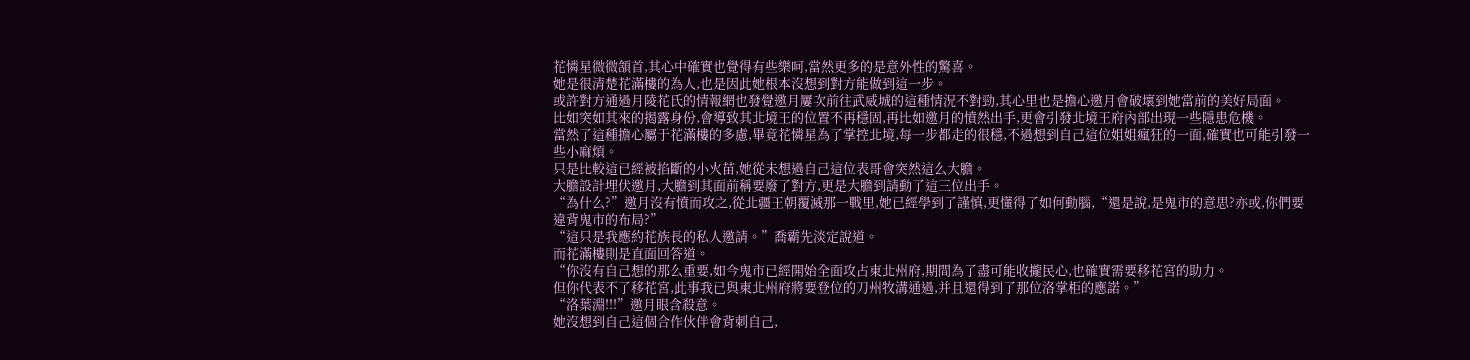花憐星微微頷首,其心中確實也覺得有些樂呵,當然更多的是意外性的驚喜。
她是很清楚花滿樓的為人,也是因此她根本沒想到對方能做到這一步。
或許對方通過月陵花氏的情報網也發覺邀月屢次前往武威城的這種情況不對勁,其心里也是擔心邀月會破壞到她當前的美好局面。
比如突如其來的揭露身份,會導致其北境王的位置不再穩固,再比如邀月的憤然出手,更會引發北境王府內部出現一些隱患危機。
當然了這種擔心屬于花滿樓的多慮,畢竟花憐星為了掌控北境,每一步都走的很穩,不過想到自己這位姐姐瘋狂的一面,確實也可能引發一些小麻煩。
只是比較這已經被掐斷的小火苗,她從未想過自己這位表哥會突然這么大膽。
大膽設計埋伏邀月,大膽到其面前稱要廢了對方,更是大膽到請動了這三位出手。
“為什么?”邀月沒有憤而攻之,從北疆王朝覆滅那一戰里,她已經學到了謹慎,更懂得了如何動腦,“還是說,是鬼市的意思?亦或,你們要違背鬼市的布局?”
“這只是我應約花族長的私人邀請。”喬霸先淡定說道。
而花滿樓則是直面回答道。
“你沒有自己想的那么重要,如今鬼市已經開始全面攻占東北州府,期間為了盡可能收攏民心,也確實需要移花宮的助力。
但你代表不了移花宮,此事我已與東北州府將要登位的刀州牧溝通過,并且還得到了那位洛掌柜的應諾。”
“洛葉淵!!!”邀月眼含殺意。
她沒想到自己這個合作伙伴會背刺自己,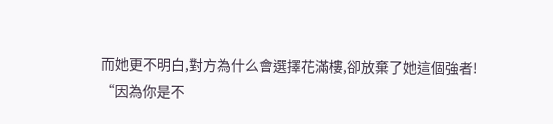而她更不明白,對方為什么會選擇花滿樓,卻放棄了她這個強者!
“因為你是不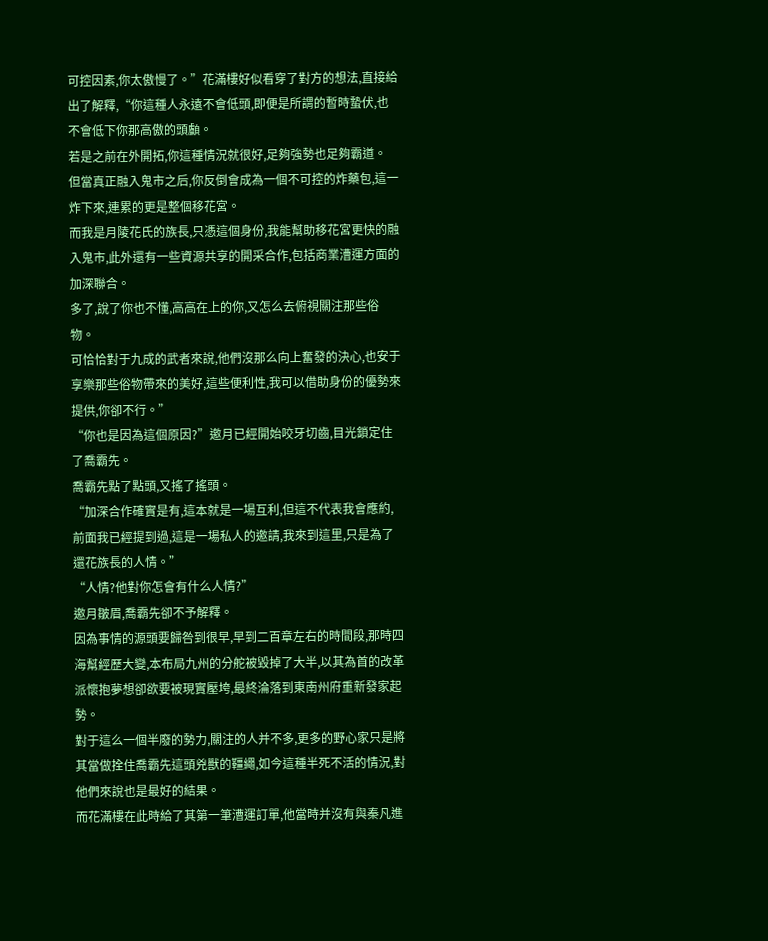可控因素,你太傲慢了。”花滿樓好似看穿了對方的想法,直接給出了解釋,“你這種人永遠不會低頭,即便是所謂的暫時蟄伏,也不會低下你那高傲的頭顱。
若是之前在外開拓,你這種情況就很好,足夠強勢也足夠霸道。
但當真正融入鬼市之后,你反倒會成為一個不可控的炸藥包,這一炸下來,連累的更是整個移花宮。
而我是月陵花氏的族長,只憑這個身份,我能幫助移花宮更快的融入鬼市,此外還有一些資源共享的開采合作,包括商業漕運方面的加深聯合。
多了,說了你也不懂,高高在上的你,又怎么去俯視關注那些俗物。
可恰恰對于九成的武者來說,他們沒那么向上奮發的決心,也安于享樂那些俗物帶來的美好,這些便利性,我可以借助身份的優勢來提供,你卻不行。”
“你也是因為這個原因?”邀月已經開始咬牙切齒,目光鎖定住了喬霸先。
喬霸先點了點頭,又搖了搖頭。
“加深合作確實是有,這本就是一場互利,但這不代表我會應約,前面我已經提到過,這是一場私人的邀請,我來到這里,只是為了還花族長的人情。”
“人情?他對你怎會有什么人情?”
邀月皺眉,喬霸先卻不予解釋。
因為事情的源頭要歸咎到很早,早到二百章左右的時間段,那時四海幫經歷大變,本布局九州的分舵被毀掉了大半,以其為首的改革派懷抱夢想卻欲要被現實壓垮,最終淪落到東南州府重新發家起勢。
對于這么一個半廢的勢力,關注的人并不多,更多的野心家只是將其當做拴住喬霸先這頭兇獸的韁繩,如今這種半死不活的情況,對他們來說也是最好的結果。
而花滿樓在此時給了其第一筆漕運訂單,他當時并沒有與秦凡進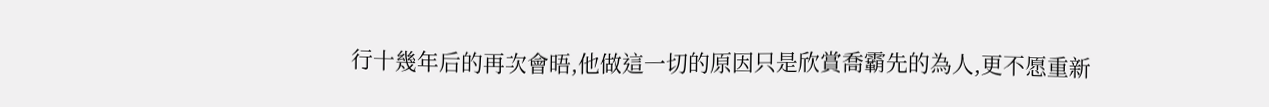行十幾年后的再次會晤,他做這一切的原因只是欣賞喬霸先的為人,更不愿重新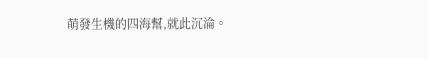萌發生機的四海幫,就此沉淪。